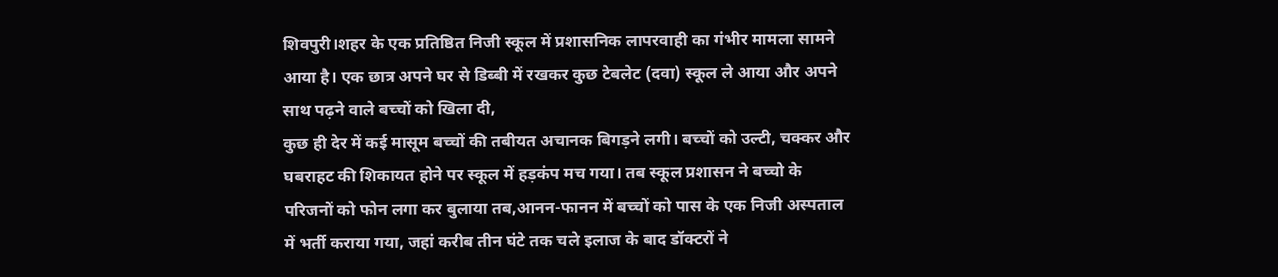शिवपुरी।शहर के एक प्रतिष्ठित निजी स्कूल में प्रशासनिक लापरवाही का गंभीर मामला सामने आया है। एक छात्र अपने घर से डिब्बी में रखकर कुछ टेबलेट (दवा) स्कूल ले आया और अपने साथ पढ़ने वाले बच्चों को खिला दी,
कुछ ही देर में कई मासूम बच्चों की तबीयत अचानक बिगड़ने लगी। बच्चों को उल्टी, चक्कर और घबराहट की शिकायत होने पर स्कूल में हड़कंप मच गया। तब स्कूल प्रशासन ने बच्चो के परिजनों को फोन लगा कर बुलाया तब,आनन-फानन में बच्चों को पास के एक निजी अस्पताल में भर्ती कराया गया, जहां करीब तीन घंटे तक चले इलाज के बाद डॉक्टरों ने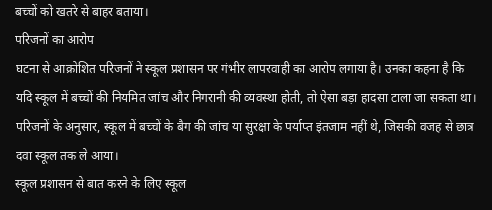बच्चों को खतरे से बाहर बताया।
परिजनों का आरोप
घटना से आक्रोशित परिजनों ने स्कूल प्रशासन पर गंभीर लापरवाही का आरोप लगाया है। उनका कहना है कि यदि स्कूल में बच्चों की नियमित जांच और निगरानी की व्यवस्था होती, तो ऐसा बड़ा हादसा टाला जा सकता था।
परिजनों के अनुसार, स्कूल में बच्चों के बैग की जांच या सुरक्षा के पर्याप्त इंतजाम नहीं थे, जिसकी वजह से छात्र दवा स्कूल तक ले आया।
स्कूल प्रशासन से बात करने के लिए स्कूल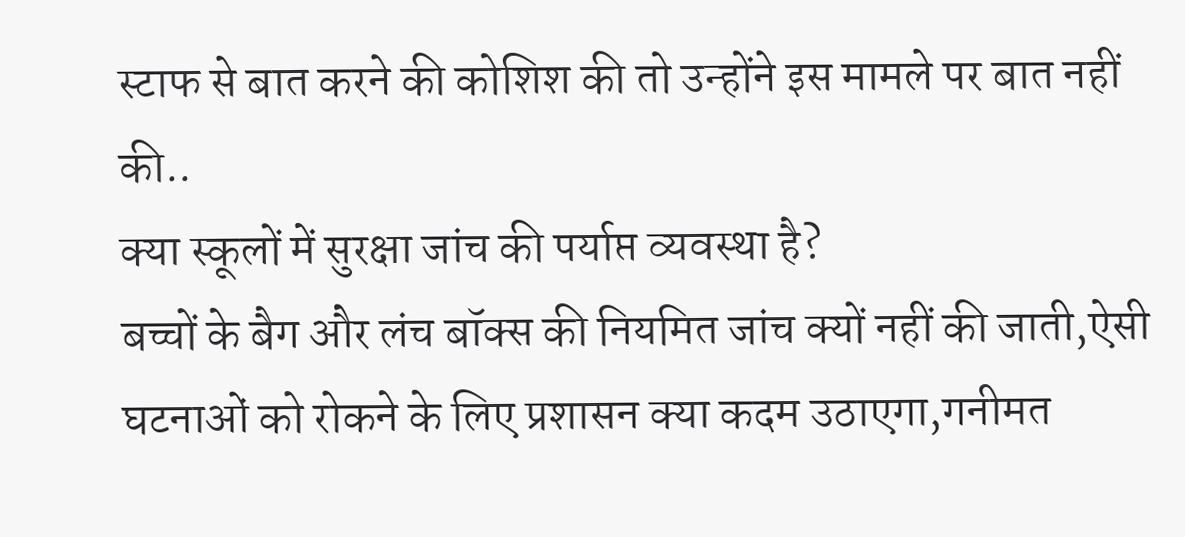स्टाफ से बात करने की कोशिश की तो उन्होंने इस मामले पर बात नहीं की..
क्या स्कूलों में सुरक्षा जांच की पर्याप्त व्यवस्था है?
बच्चों के बैग और लंच बॉक्स की नियमित जांच क्यों नहीं की जाती,ऐसी घटनाओं को रोकने के लिए प्रशासन क्या कदम उठाएगा,गनीमत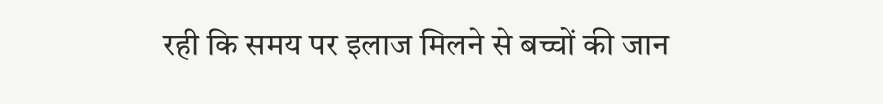रही कि समय पर इलाज मिलने से बच्चों की जान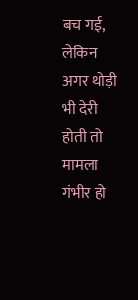बच गई, लेकिन अगर थोड़ी भी देरी होती तो मामला गंभीर हो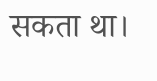सकता था।